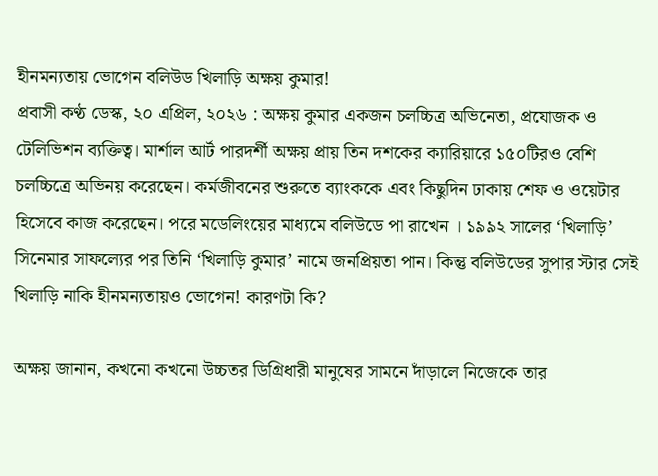হীনমন্যতায় ভোগেন বলিউড খিলাড়ি অক্ষয় কুমার!
প্রবাসী কণ্ঠ ডেস্ক, ২০ এপ্রিল, ২০২৬ : অক্ষয় কুমার একজন চলচ্চিত্র অভিনেতা, প্রযোজক ও টেলিভিশন ব্যক্তিত্ব। মার্শাল আর্ট পারদর্শী অক্ষয় প্রায় তিন দশকের ক্যারিয়ারে ১৫০টিরও বেশি চলচ্চিত্রে অভিনয় করেছেন। কর্মজীবনের শুরুতে ব্যাংককে এবং কিছুদিন ঢাকায় শেফ ও ওয়েটার হিসেবে কাজ করেছেন। পরে মডেলিংয়ের মাধ্যমে বলিউডে পা রাখেন । ১৯৯২ সালের ‘খিলাড়ি’ সিনেমার সাফল্যের পর তিনি ‘খিলাড়ি কুমার’ নামে জনপ্রিয়তা পান। কিন্তু বলিউডের সুপার স্টার সেই খিলাড়ি নাকি হীনমন্যতায়ও ভোগেন! কারণটা কি?

অক্ষয় জানান, কখনো কখনো উচ্চতর ডিগ্রিধারী মানুষের সামনে দাঁড়ালে নিজেকে তার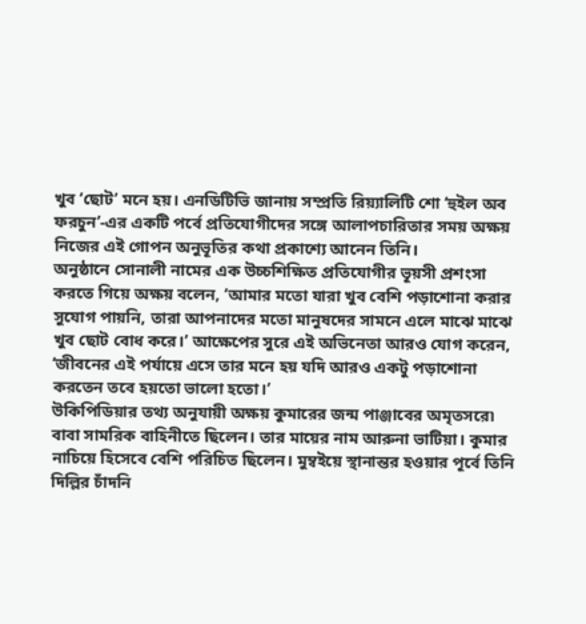খুব ‘ছোট’ মনে হয়। এনডিটিভি জানায় সম্প্রতি রিয়্যালিটি শো ‘হুইল অব ফরচুন’-এর একটি পর্বে প্রতিযোগীদের সঙ্গে আলাপচারিতার সময় অক্ষয় নিজের এই গোপন অনুভূতির কথা প্রকাশ্যে আনেন তিনি।
অনুষ্ঠানে সোনালী নামের এক উচ্চশিক্ষিত প্রতিযোগীর ভূয়সী প্রশংসা করতে গিয়ে অক্ষয় বলেন, ‘আমার মতো যারা খুব বেশি পড়াশোনা করার সুযোগ পায়নি, তারা আপনাদের মতো মানুষদের সামনে এলে মাঝে মাঝে খুব ছোট বোধ করে।’ আক্ষেপের সুরে এই অভিনেতা আরও যোগ করেন, ‘জীবনের এই পর্যায়ে এসে তার মনে হয় যদি আরও একটু পড়াশোনা করতেন তবে হয়তো ভালো হতো।’
উকিপিডিয়ার তথ্য অনুযায়ী অক্ষয় কুমারের জন্ম পাঞ্জাবের অমৃতসরে৷ বাবা সামরিক বাহিনীতে ছিলেন। তার মায়ের নাম আরুনা ভাটিয়া। কুমার নাচিয়ে হিসেবে বেশি পরিচিত ছিলেন। মুম্বইয়ে স্থানান্তর হওয়ার পূর্বে তিনি দিল্লির চাঁদনি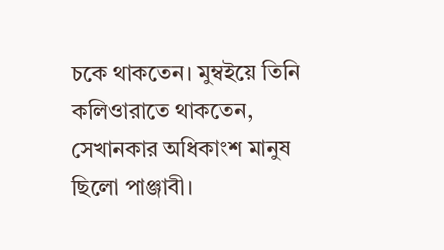চকে থাকতেন। মুম্বইয়ে তিনি কলিওারাতে থাকতেন, সেখানকার অধিকাংশ মানুষ ছিলো পাঞ্জাবী।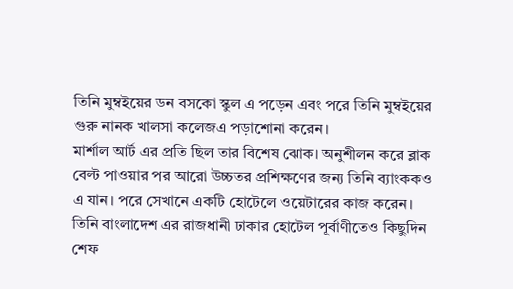তিনি মুম্বইয়ের ডন বসকো স্কুল এ পড়েন এবং পরে তিনি মুম্বইয়ের গুরু নানক খালসা কলেজএ পড়াশোনা করেন।
মার্শাল আর্ট এর প্রতি ছিল তার বিশেষ ঝোক। অনুশীলন করে ব্লাক বেল্ট পাওয়ার পর আরো উচ্চতর প্রশিক্ষণের জন্য তিনি ব্যাংককও এ যান। পরে সেখানে একটি হোটেলে ওয়েটারের কাজ করেন। তিনি বাংলাদেশ এর রাজধানী ঢাকার হোটেল পূর্বাণীতেও কিছুদিন শেফ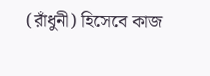(রাঁধুনী) হিসেবে কাজ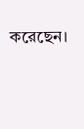করেছেন।